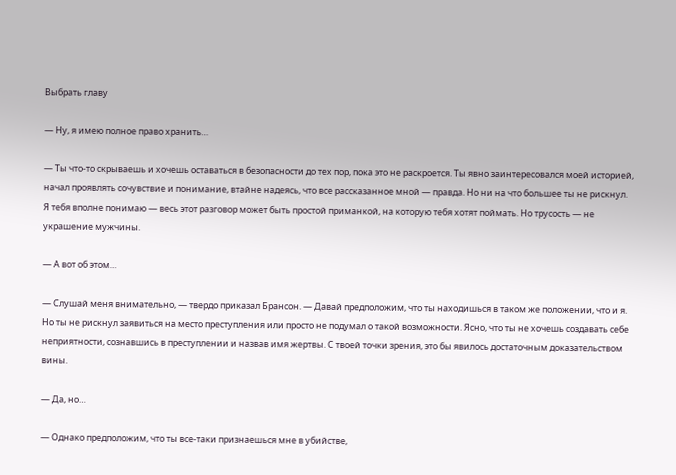Выбрать главу

— Ну, я имею полное право хранить…

— Ты что-то скрываешь и хочешь оставаться в безопасности до тех пор, пока это не раскроется. Ты явно заинтересовался моей историей, начал проявлять сочувствие и понимание, втайне надеясь, что все рассказанное мной — правда. Но ни на что большее ты не рискнул. Я тебя вполне понимаю — весь этот разговор может быть простой приманкой, на которую тебя хотят поймать. Но трусость — не украшение мужчины.

— А вот об этом…

— Слушай меня внимательно, — твердо приказал Брансон. — Давай предположим, что ты находишься в таком же положении, что и я. Но ты не рискнул заявиться на место преступления или просто не подумал о такой возможности. Ясно, что ты не хочешь создавать себе неприятности, сознавшись в преступлении и назвав имя жертвы. С твоей точки зрения, это бы явилось достаточным доказательством вины.

— Да, но…

— Однако предположим, что ты все-таки признаешься мне в убийстве,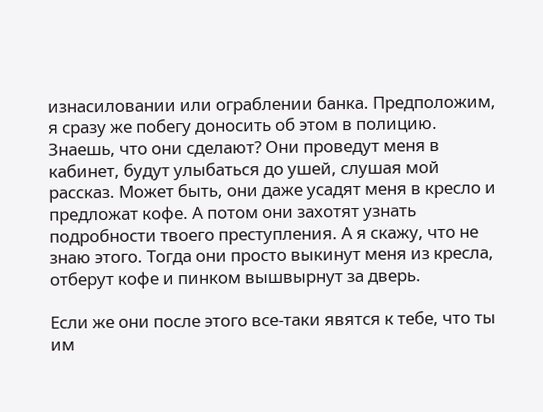изнасиловании или ограблении банка. Предположим, я сразу же побегу доносить об этом в полицию. Знаешь, что они сделают? Они проведут меня в кабинет, будут улыбаться до ушей, слушая мой рассказ. Может быть, они даже усадят меня в кресло и предложат кофе. А потом они захотят узнать подробности твоего преступления. А я скажу, что не знаю этого. Тогда они просто выкинут меня из кресла, отберут кофе и пинком вышвырнут за дверь.

Если же они после этого все-таки явятся к тебе, что ты им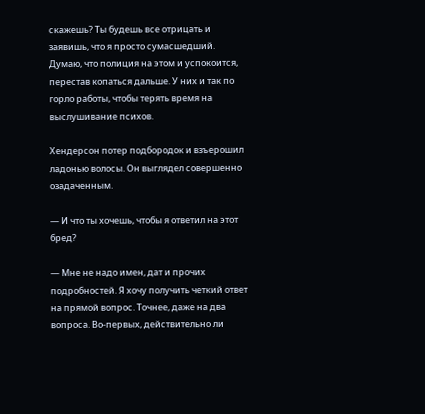скажешь? Ты будешь все отрицать и заявишь, что я просто сумасшедший. Думаю, что полиция на этом и успокоится, перестав копаться дальше. У них и так по горло работы, чтобы терять время на выслушивание психов.

Хендерсон потер подбородок и взъерошил ладонью волосы. Он выглядел совершенно озадаченным.

— И что ты хочешь, чтобы я ответил на этот бред?

— Мне не надо имен, дат и прочих подробностей. Я хочу получить четкий ответ на прямой вопрос. Точнее, даже на два вопроса. Во-первых, действительно ли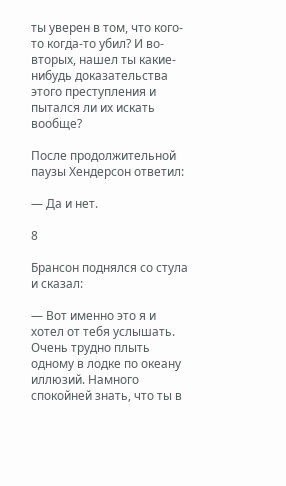ты уверен в том, что кого-то когда-то убил? И во-вторых, нашел ты какие-нибудь доказательства этого преступления и пытался ли их искать вообще?

После продолжительной паузы Хендерсон ответил:

— Да и нет.

8

Брансон поднялся со стула и сказал:

— Вот именно это я и хотел от тебя услышать. Очень трудно плыть одному в лодке по океану иллюзий. Намного спокойней знать, что ты в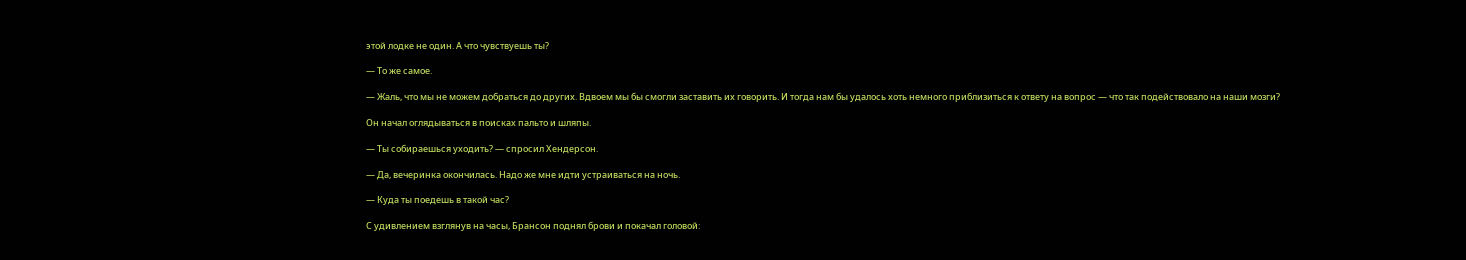этой лодке не один. А что чувствуешь ты?

— То же самое.

— Жаль, что мы не можем добраться до других. Вдвоем мы бы смогли заставить их говорить. И тогда нам бы удалось хоть немного приблизиться к ответу на вопрос — что так подействовало на наши мозги?

Он начал оглядываться в поисках пальто и шляпы.

— Ты собираешься уходить? — спросил Хендерсон.

— Да, вечеринка окончилась. Надо же мне идти устраиваться на ночь.

— Куда ты поедешь в такой час?

С удивлением взглянув на часы, Брансон поднял брови и покачал головой: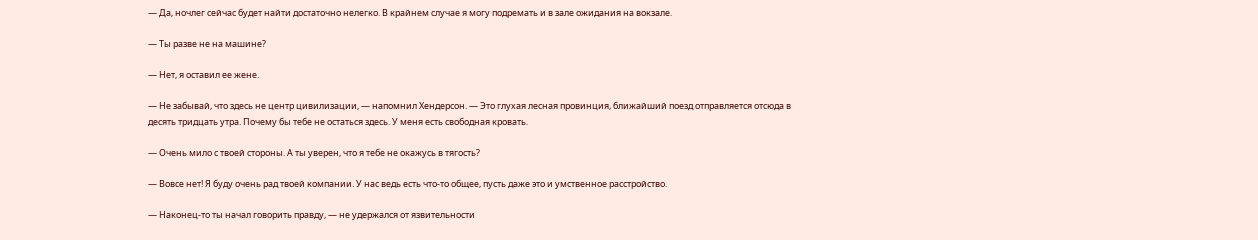— Да, ночлег сейчас будет найти достаточно нелегко. В крайнем случае я могу подремать и в зале ожидания на вокзале.

— Ты разве не на машине?

— Нет, я оставил ее жене.

— Не забывай, что здесь не центр цивилизации, — напомнил Хендерсон. — Это глухая лесная провинция, ближайший поезд отправляется отсюда в десять тридцать утра. Почему бы тебе не остаться здесь. У меня есть свободная кровать.

— Очень мило с твоей стороны. А ты уверен, что я тебе не окажусь в тягость?

— Вовсе нет! Я буду очень рад твоей компании. У нас ведь есть что-то общее, пусть даже это и умственное расстройство.

— Наконец-то ты начал говорить правду, — не удержался от язвительности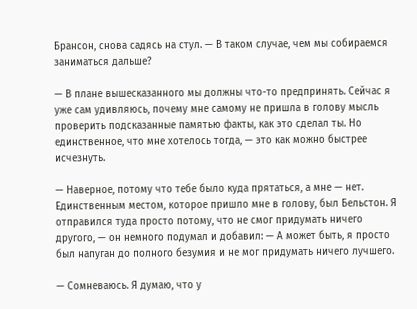Брансон, снова садясь на стул. — В таком случае, чем мы собираемся заниматься дальше?

— В плане вышесказанного мы должны что-то предпринять. Сейчас я уже сам удивляюсь, почему мне самому не пришла в голову мысль проверить подсказанные памятью факты, как это сделал ты. Но единственное, что мне хотелось тогда, — это как можно быстрее исчезнуть.

— Наверное, потому что тебе было куда прятаться, а мне — нет. Единственным местом, которое пришло мне в голову, был Бельстон. Я отправился туда просто потому, что не смог придумать ничего другого, — он немного подумал и добавил: — А может быть, я просто был напуган до полного безумия и не мог придумать ничего лучшего.

— Сомневаюсь. Я думаю, что у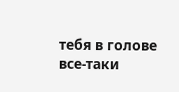тебя в голове все-таки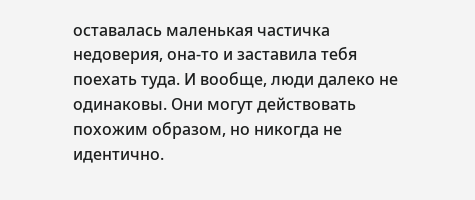оставалась маленькая частичка недоверия, она-то и заставила тебя поехать туда. И вообще, люди далеко не одинаковы. Они могут действовать похожим образом, но никогда не идентично.